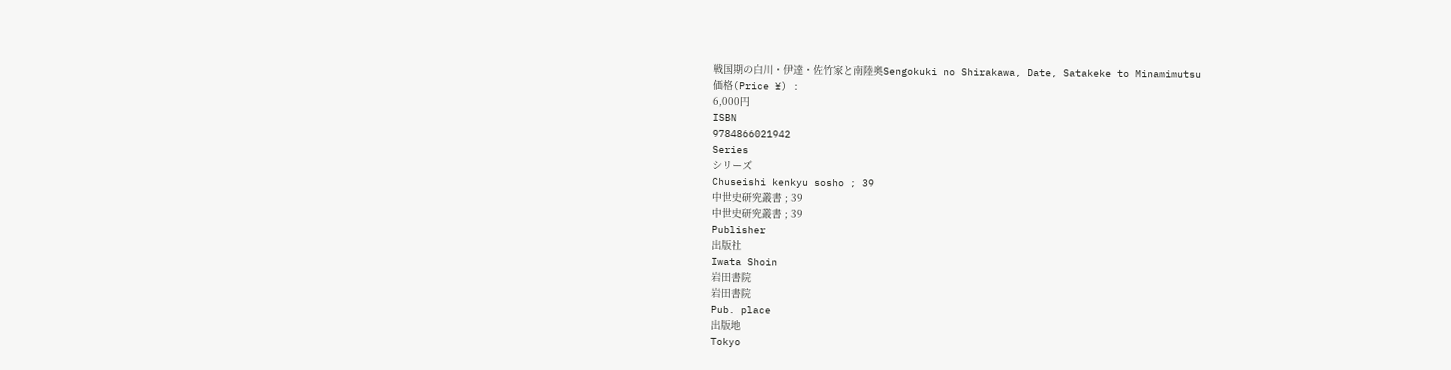戦国期の白川・伊達・佐竹家と南陸奥Sengokuki no Shirakawa, Date, Satakeke to Minamimutsu
価格(Price ¥) :
6,000円
ISBN
9784866021942
Series
シリーズ
Chuseishi kenkyu sosho ; 39
中世史研究叢書 ; 39
中世史研究叢書 ; 39
Publisher
出版社
Iwata Shoin
岩田書院
岩田書院
Pub. place
出版地
Tokyo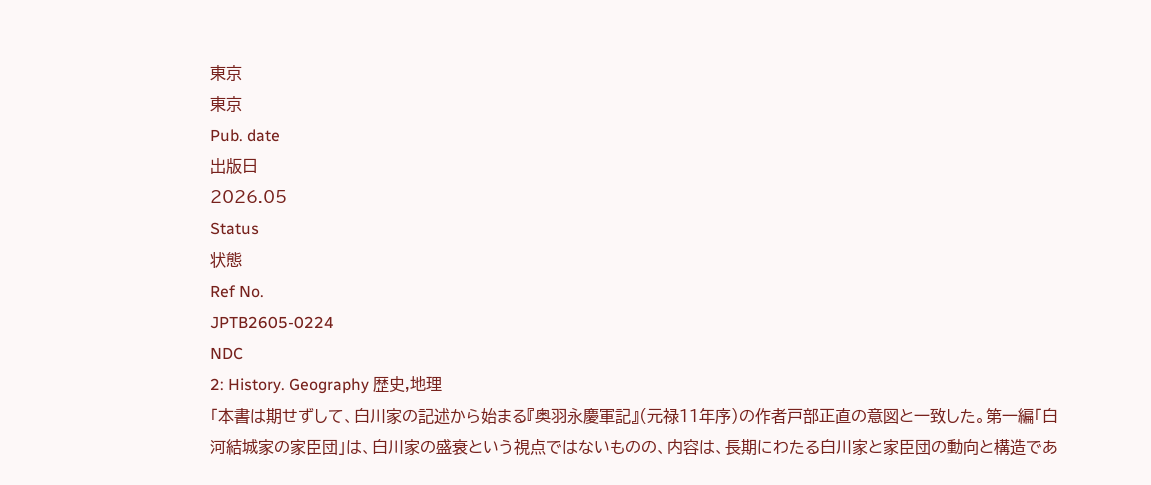東京
東京
Pub. date
出版日
2026.05
Status
状態
Ref No.
JPTB2605-0224
NDC
2: History. Geography 歴史,地理
「本書は期せずして、白川家の記述から始まる『奥羽永慶軍記』(元禄11年序)の作者戸部正直の意図と一致した。第一編「白河結城家の家臣団」は、白川家の盛衰という視点ではないものの、内容は、長期にわたる白川家と家臣団の動向と構造であ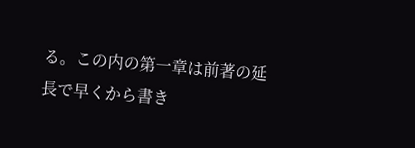る。この内の第一章は前著の延長で早くから書き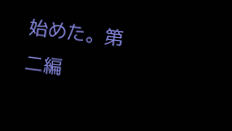始めた。第二編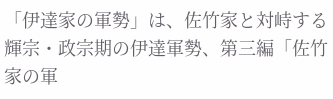「伊達家の軍勢」は、佐竹家と対峙する輝宗・政宗期の伊達軍勢、第三編「佐竹家の軍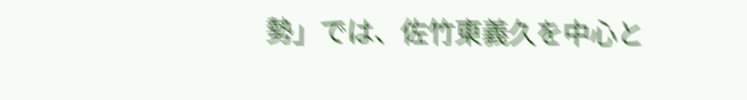勢」では、佐竹東義久を中心と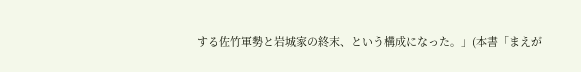する佐竹軍勢と岩城家の終末、という構成になった。」(本書「まえが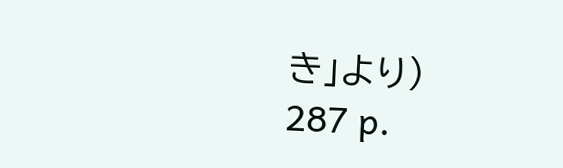き」より)
287 p.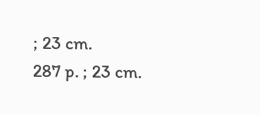; 23 cm.
287 p. ; 23 cm.